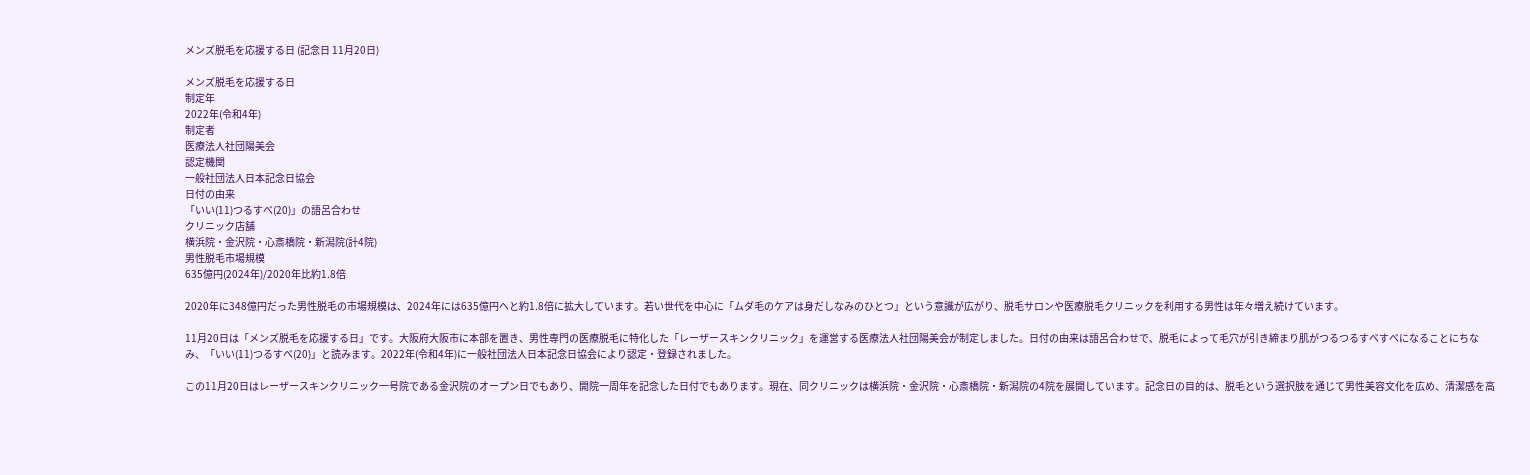メンズ脱毛を応援する日 (記念日 11月20日)

メンズ脱毛を応援する日
制定年
2022年(令和4年)
制定者
医療法人社団陽美会
認定機関
一般社団法人日本記念日協会
日付の由来
「いい(11)つるすべ(20)」の語呂合わせ
クリニック店舗
横浜院・金沢院・心斎橋院・新潟院(計4院)
男性脱毛市場規模
635億円(2024年)/2020年比約1.8倍

2020年に348億円だった男性脱毛の市場規模は、2024年には635億円へと約1.8倍に拡大しています。若い世代を中心に「ムダ毛のケアは身だしなみのひとつ」という意識が広がり、脱毛サロンや医療脱毛クリニックを利用する男性は年々増え続けています。

11月20日は「メンズ脱毛を応援する日」です。大阪府大阪市に本部を置き、男性専門の医療脱毛に特化した「レーザースキンクリニック」を運営する医療法人社団陽美会が制定しました。日付の由来は語呂合わせで、脱毛によって毛穴が引き締まり肌がつるつるすべすべになることにちなみ、「いい(11)つるすべ(20)」と読みます。2022年(令和4年)に一般社団法人日本記念日協会により認定・登録されました。

この11月20日はレーザースキンクリニック一号院である金沢院のオープン日でもあり、開院一周年を記念した日付でもあります。現在、同クリニックは横浜院・金沢院・心斎橋院・新潟院の4院を展開しています。記念日の目的は、脱毛という選択肢を通じて男性美容文化を広め、清潔感を高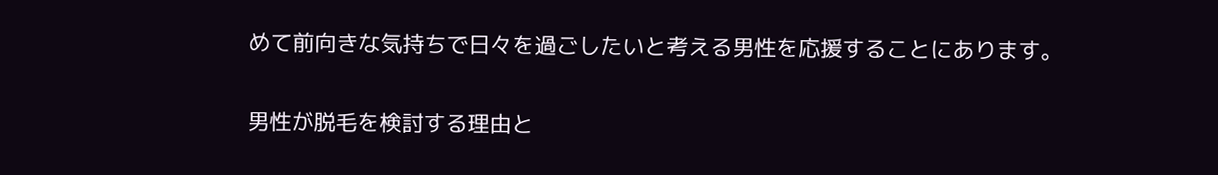めて前向きな気持ちで日々を過ごしたいと考える男性を応援することにあります。

男性が脱毛を検討する理由と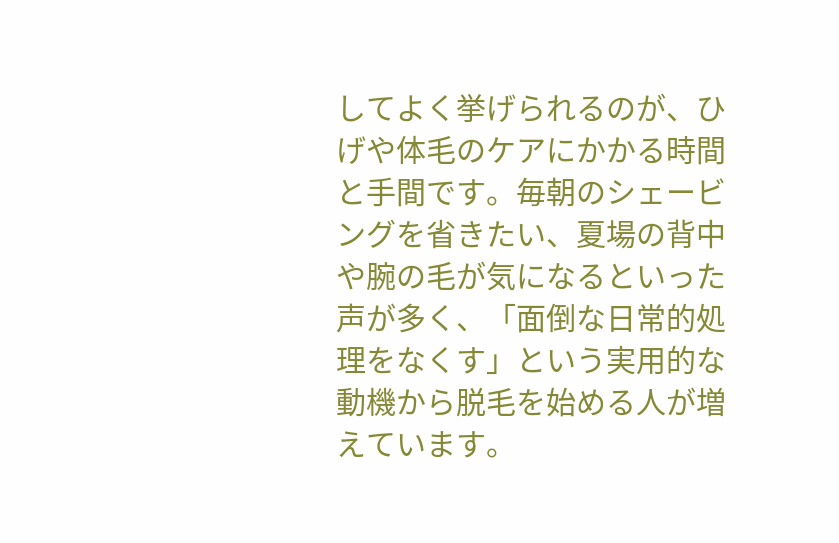してよく挙げられるのが、ひげや体毛のケアにかかる時間と手間です。毎朝のシェービングを省きたい、夏場の背中や腕の毛が気になるといった声が多く、「面倒な日常的処理をなくす」という実用的な動機から脱毛を始める人が増えています。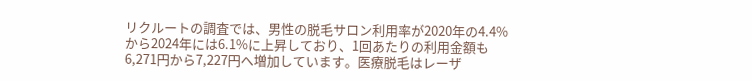リクルートの調査では、男性の脱毛サロン利用率が2020年の4.4%から2024年には6.1%に上昇しており、1回あたりの利用金額も6,271円から7,227円へ増加しています。医療脱毛はレーザ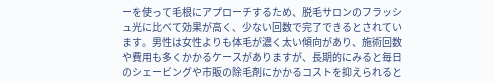ーを使って毛根にアプローチするため、脱毛サロンのフラッシュ光に比べて効果が高く、少ない回数で完了できるとされています。男性は女性よりも体毛が濃く太い傾向があり、施術回数や費用も多くかかるケースがありますが、長期的にみると毎日のシェービングや市販の除毛剤にかかるコストを抑えられると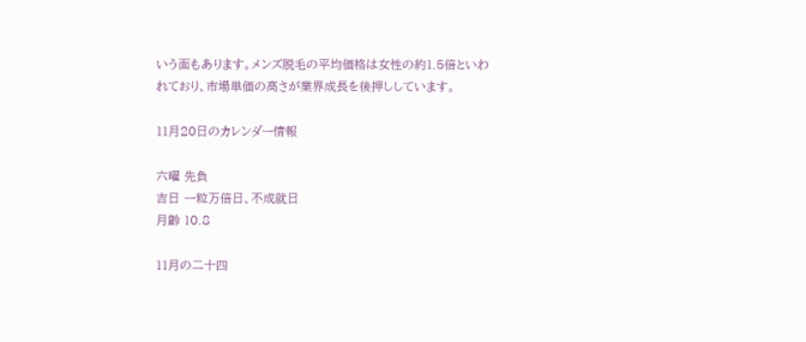いう面もあります。メンズ脱毛の平均価格は女性の約1.5倍といわれており、市場単価の高さが業界成長を後押ししています。

11月20日のカレンダー情報

六曜 先負
吉日 一粒万倍日、不成就日
月齢 10.8

11月の二十四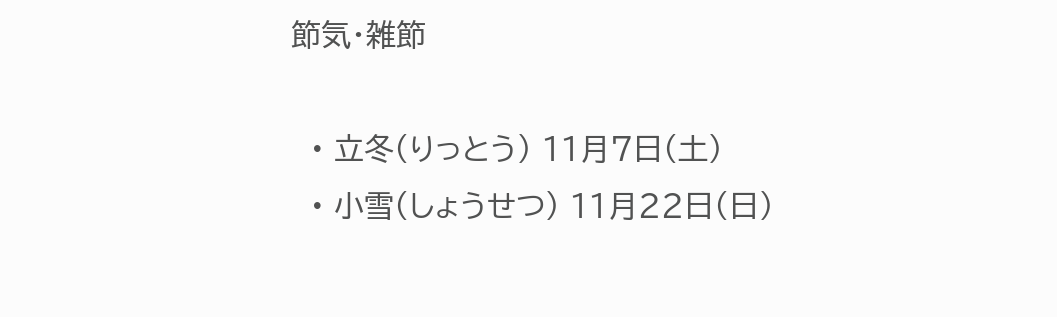節気・雑節

  • 立冬(りっとう) 11月7日(土)
  • 小雪(しょうせつ) 11月22日(日)